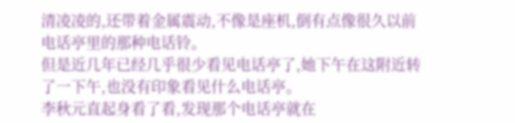清凌凌的,还带着金属震动,不像是座机,倒有点像很久以前电话亭里的那种电话铃。
但是近几年已经几乎很少看见电话亭了,她下午在这附近转了一下午,也没有印象看见什么电话亭。
李秋元直起身看了看,发现那个电话亭就在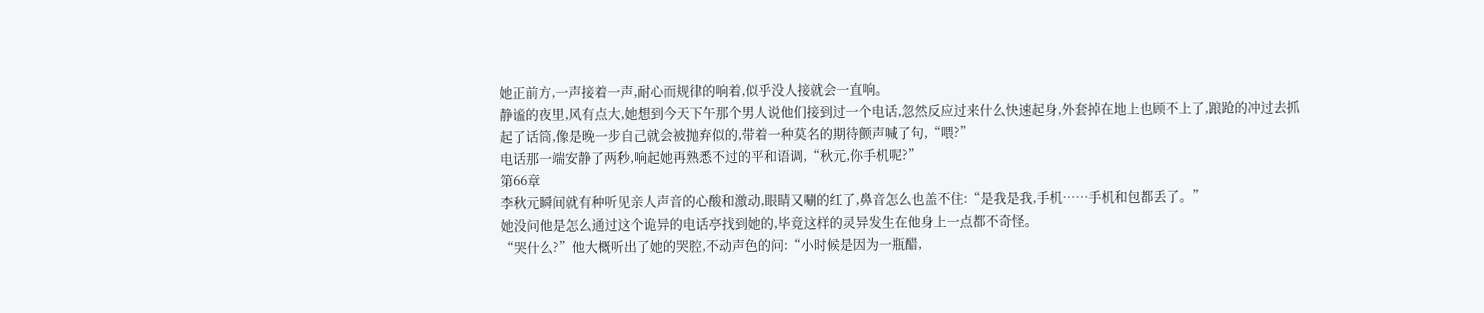她正前方,一声接着一声,耐心而规律的响着,似乎没人接就会一直响。
静谧的夜里,风有点大,她想到今天下午那个男人说他们接到过一个电话,忽然反应过来什么快速起身,外套掉在地上也顾不上了,踉跄的冲过去抓起了话筒,像是晚一步自己就会被抛弃似的,带着一种莫名的期待颤声喊了句,“喂?”
电话那一端安静了两秒,响起她再熟悉不过的平和语调,“秋元,你手机呢?”
第66章
李秋元瞬间就有种听见亲人声音的心酸和激动,眼睛又唰的红了,鼻音怎么也盖不住:“是我是我,手机……手机和包都丢了。”
她没问他是怎么通过这个诡异的电话亭找到她的,毕竟这样的灵异发生在他身上一点都不奇怪。
“哭什么?”他大概听出了她的哭腔,不动声色的问:“小时候是因为一瓶醋,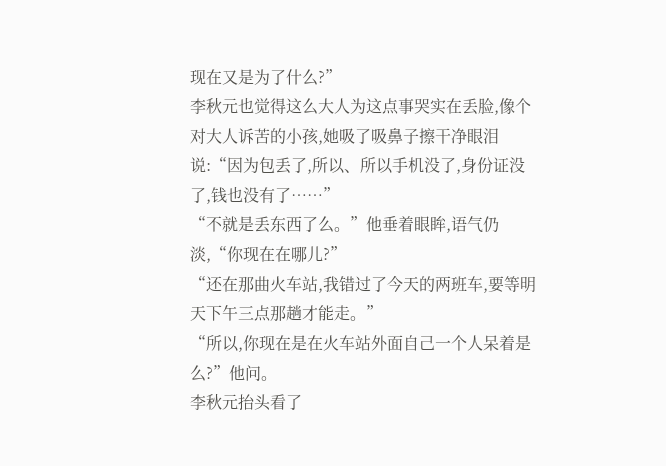现在又是为了什么?”
李秋元也觉得这么大人为这点事哭实在丢脸,像个对大人诉苦的小孩,她吸了吸鼻子擦干净眼泪说:“因为包丢了,所以、所以手机没了,身份证没了,钱也没有了……”
“不就是丢东西了么。”他垂着眼眸,语气仍淡,“你现在在哪儿?”
“还在那曲火车站,我错过了今天的两班车,要等明天下午三点那趟才能走。”
“所以,你现在是在火车站外面自己一个人呆着是么?”他问。
李秋元抬头看了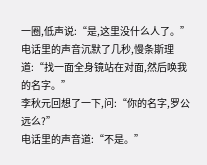一圈,低声说:“是,这里没什么人了。”
电话里的声音沉默了几秒,慢条斯理道:“找一面全身镜站在对面,然后唤我的名字。”
李秋元回想了一下,问:“你的名字,罗公远么?”
电话里的声音道:“不是。”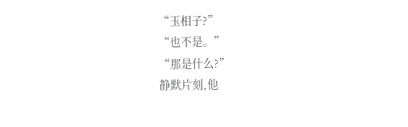“玉相子?”
“也不是。”
“那是什么?”
静默片刻,他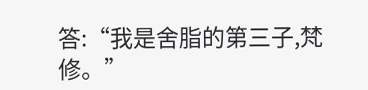答:“我是舍脂的第三子,梵修。”